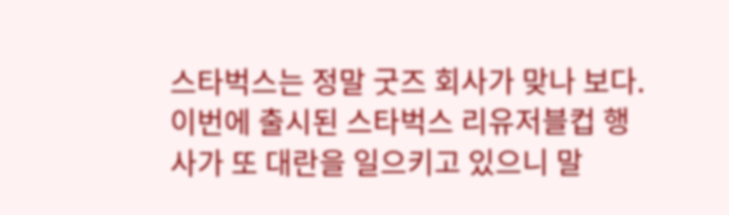스타벅스는 정말 굿즈 회사가 맞나 보다. 이번에 출시된 스타벅스 리유저블컵 행사가 또 대란을 일으키고 있으니 말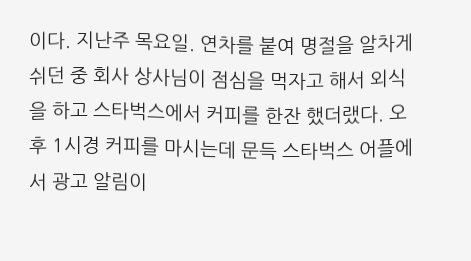이다. 지난주 목요일. 연차를 붙여 명절을 알차게 쉬던 중 회사 상사님이 점심을 먹자고 해서 외식을 하고 스타벅스에서 커피를 한잔 했더랬다. 오후 1시경 커피를 마시는데 문득 스타벅스 어플에서 광고 알림이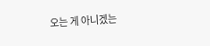오는 게 아니겠는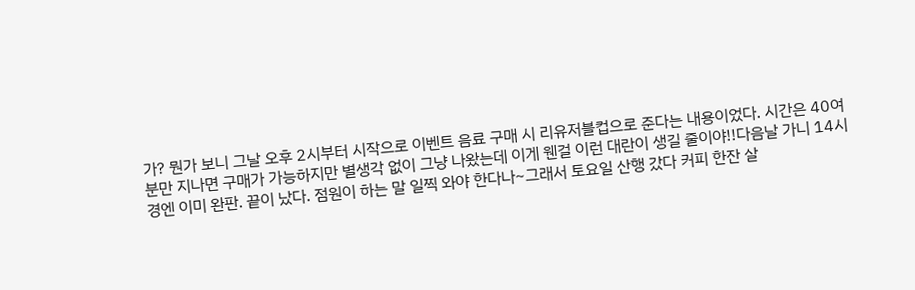가? 뭔가 보니 그날 오후 2시부터 시작으로 이벤트 음료 구매 시 리유저블컵으로 준다는 내용이었다. 시간은 40여 분만 지나면 구매가 가능하지만 별생각 없이 그냥 나왔는데 이게 웬걸 이런 대란이 생길 줄이야!!다음날 가니 14시경엔 이미 완판. 끝이 났다. 점원이 하는 말 일찍 와야 한다나~그래서 토요일 산행 갔다 커피 한잔 살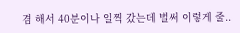겸 해서 40분이나 일찍 갔는데 벌써 이렇게 줄..